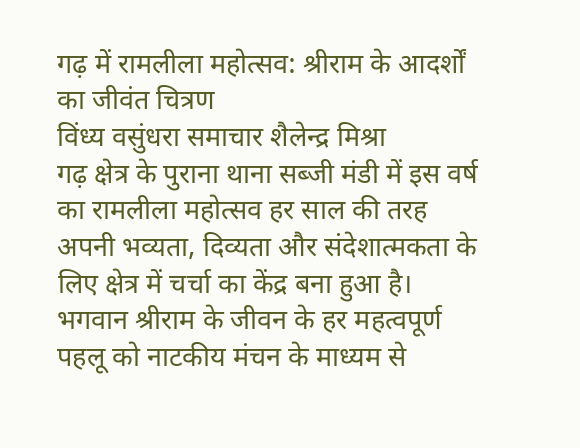गढ़ में रामलीला महोत्सव: श्रीराम के आदर्शों का जीवंत चित्रण
विंध्य वसुंधरा समाचार शैलेन्द्र मिश्रा
गढ़ क्षेत्र के पुराना थाना सब्जी मंडी में इस वर्ष का रामलीला महोत्सव हर साल की तरह अपनी भव्यता, दिव्यता और संदेशात्मकता के लिए क्षेत्र में चर्चा का केंद्र बना हुआ है। भगवान श्रीराम के जीवन के हर महत्वपूर्ण पहलू को नाटकीय मंचन के माध्यम से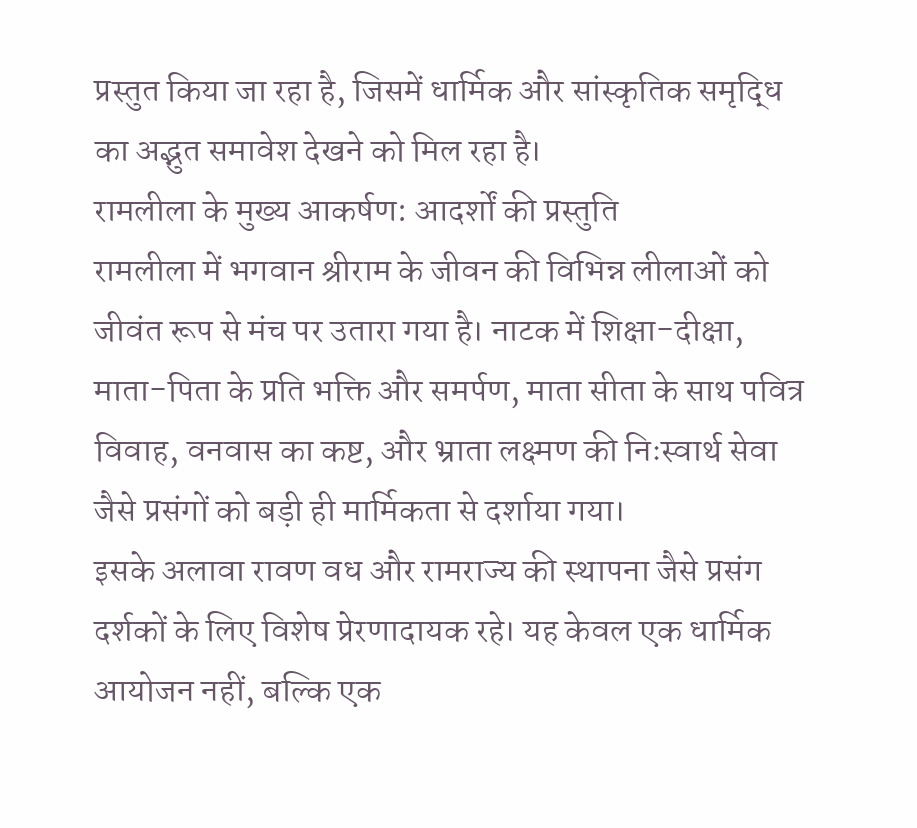प्रस्तुत किया जा रहा है, जिसमें धार्मिक और सांस्कृतिक समृद्धि का अद्भुत समावेश देखने को मिल रहा है।
रामलीला के मुख्य आकर्षण: आदर्शों की प्रस्तुति
रामलीला में भगवान श्रीराम के जीवन की विभिन्न लीलाओं को जीवंत रूप से मंच पर उतारा गया है। नाटक में शिक्षा-दीक्षा, माता-पिता के प्रति भक्ति और समर्पण, माता सीता के साथ पवित्र विवाह, वनवास का कष्ट, और भ्राता लक्ष्मण की निःस्वार्थ सेवा जैसे प्रसंगों को बड़ी ही मार्मिकता से दर्शाया गया।
इसके अलावा रावण वध और रामराज्य की स्थापना जैसे प्रसंग दर्शकों के लिए विशेष प्रेरणादायक रहे। यह केवल एक धार्मिक आयोजन नहीं, बल्कि एक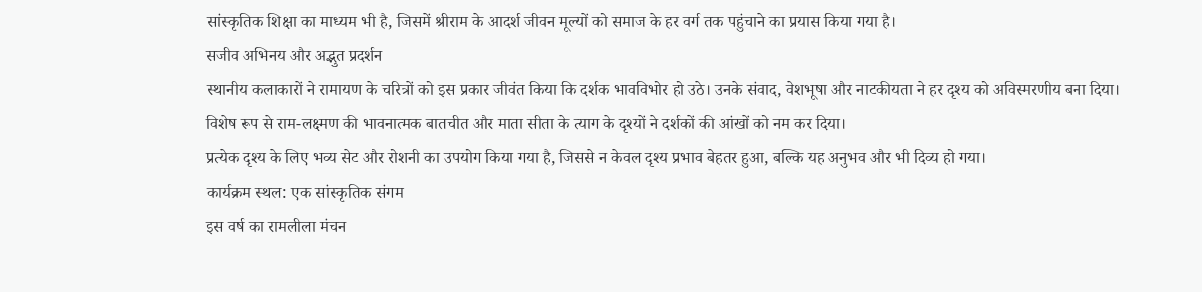सांस्कृतिक शिक्षा का माध्यम भी है, जिसमें श्रीराम के आदर्श जीवन मूल्यों को समाज के हर वर्ग तक पहुंचाने का प्रयास किया गया है।
सजीव अभिनय और अद्भुत प्रदर्शन
स्थानीय कलाकारों ने रामायण के चरित्रों को इस प्रकार जीवंत किया कि दर्शक भावविभोर हो उठे। उनके संवाद, वेशभूषा और नाटकीयता ने हर दृश्य को अविस्मरणीय बना दिया। विशेष रूप से राम-लक्ष्मण की भावनात्मक बातचीत और माता सीता के त्याग के दृश्यों ने दर्शकों की आंखों को नम कर दिया।
प्रत्येक दृश्य के लिए भव्य सेट और रोशनी का उपयोग किया गया है, जिससे न केवल दृश्य प्रभाव बेहतर हुआ, बल्कि यह अनुभव और भी दिव्य हो गया।
कार्यक्रम स्थल: एक सांस्कृतिक संगम
इस वर्ष का रामलीला मंचन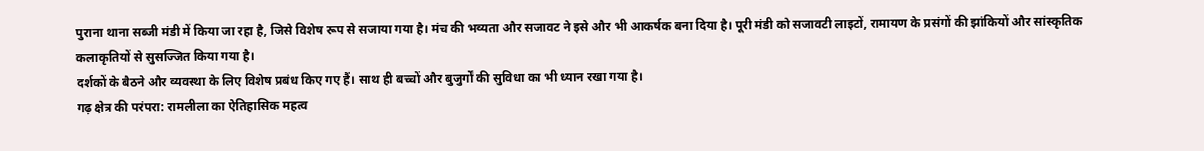पुराना थाना सब्जी मंडी में किया जा रहा है, जिसे विशेष रूप से सजाया गया है। मंच की भव्यता और सजावट ने इसे और भी आकर्षक बना दिया है। पूरी मंडी को सजावटी लाइटों, रामायण के प्रसंगों की झांकियों और सांस्कृतिक कलाकृतियों से सुसज्जित किया गया है।
दर्शकों के बैठने और व्यवस्था के लिए विशेष प्रबंध किए गए हैं। साथ ही बच्चों और बुजुर्गों की सुविधा का भी ध्यान रखा गया है।
गढ़ क्षेत्र की परंपरा: रामलीला का ऐतिहासिक महत्व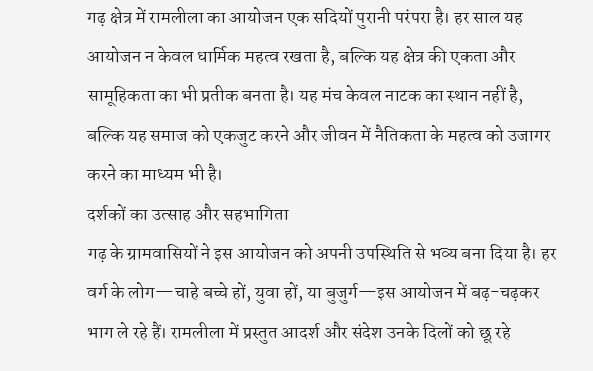गढ़ क्षेत्र में रामलीला का आयोजन एक सदियों पुरानी परंपरा है। हर साल यह आयोजन न केवल धार्मिक महत्व रखता है, बल्कि यह क्षेत्र की एकता और सामूहिकता का भी प्रतीक बनता है। यह मंच केवल नाटक का स्थान नहीं है, बल्कि यह समाज को एकजुट करने और जीवन में नैतिकता के महत्व को उजागर करने का माध्यम भी है।
दर्शकों का उत्साह और सहभागिता
गढ़ के ग्रामवासियों ने इस आयोजन को अपनी उपस्थिति से भव्य बना दिया है। हर वर्ग के लोग—चाहे बच्चे हों, युवा हों, या बुजुर्ग—इस आयोजन में बढ़-चढ़कर भाग ले रहे हैं। रामलीला में प्रस्तुत आदर्श और संदेश उनके दिलों को छू रहे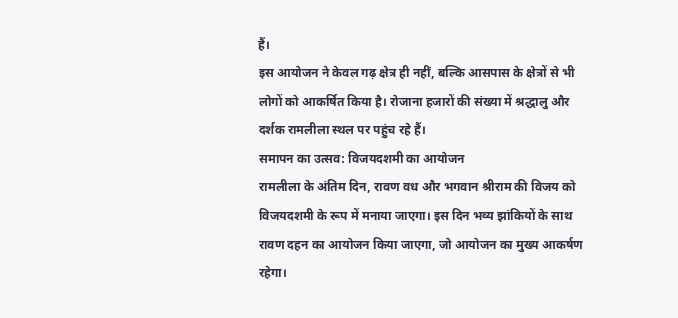हैं।
इस आयोजन ने केवल गढ़ क्षेत्र ही नहीं, बल्कि आसपास के क्षेत्रों से भी लोगों को आकर्षित किया है। रोजाना हजारों की संख्या में श्रद्धालु और दर्शक रामलीला स्थल पर पहुंच रहे हैं।
समापन का उत्सव: विजयदशमी का आयोजन
रामलीला के अंतिम दिन, रावण वध और भगवान श्रीराम की विजय को विजयदशमी के रूप में मनाया जाएगा। इस दिन भव्य झांकियों के साथ रावण दहन का आयोजन किया जाएगा, जो आयोजन का मुख्य आकर्षण रहेगा।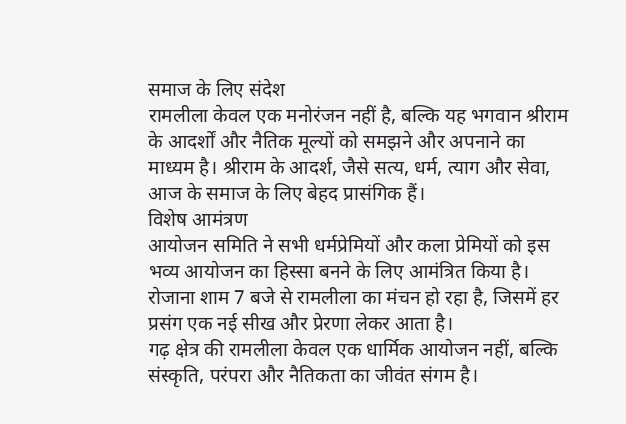समाज के लिए संदेश
रामलीला केवल एक मनोरंजन नहीं है, बल्कि यह भगवान श्रीराम के आदर्शों और नैतिक मूल्यों को समझने और अपनाने का माध्यम है। श्रीराम के आदर्श, जैसे सत्य, धर्म, त्याग और सेवा, आज के समाज के लिए बेहद प्रासंगिक हैं।
विशेष आमंत्रण
आयोजन समिति ने सभी धर्मप्रेमियों और कला प्रेमियों को इस भव्य आयोजन का हिस्सा बनने के लिए आमंत्रित किया है। रोजाना शाम 7 बजे से रामलीला का मंचन हो रहा है, जिसमें हर प्रसंग एक नई सीख और प्रेरणा लेकर आता है।
गढ़ क्षेत्र की रामलीला केवल एक धार्मिक आयोजन नहीं, बल्कि संस्कृति, परंपरा और नैतिकता का जीवंत संगम है।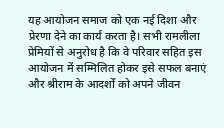यह आयोजन समाज को एक नई दिशा और प्रेरणा देने का कार्य करता है। सभी रामलीला प्रेमियों से अनुरोध है कि वे परिवार सहित इस आयोजन में सम्मिलित होकर इसे सफल बनाएं और श्रीराम के आदर्शों को अपने जीवन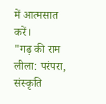में आत्मसात करें।
"गढ़ की राम
लीला: परंपरा, संस्कृति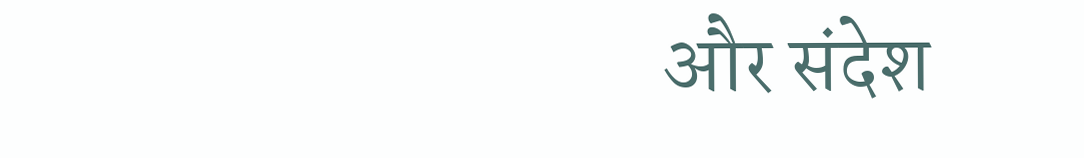और संदेश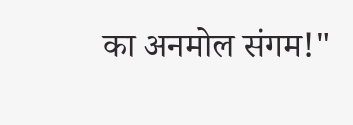का अनमोल संगम!"